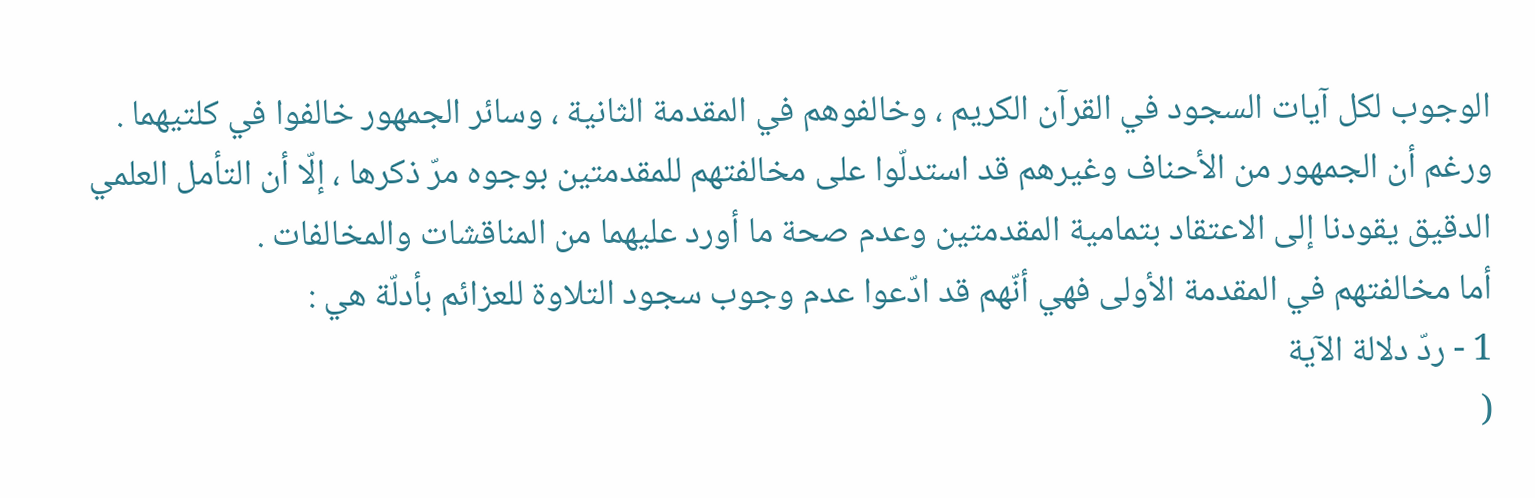الوجوب لكل آيات السجود في القرآن الكريم ، وخالفوهم في المقدمة الثانية ، وسائر الجمهور خالفوا في كلتيهما . ورغم أن الجمهور من الأحناف وغيرهم قد استدلّوا على مخالفتهم للمقدمتين بوجوه مرّ ذكرها ، إلّا أن التأمل العلمي الدقيق يقودنا إلى الاعتقاد بتمامية المقدمتين وعدم صحة ما أورد عليهما من المناقشات والمخالفات .
أما مخالفتهم في المقدمة الأولى فهي أنّهم قد ادّعوا عدم وجوب سجود التلاوة للعزائم بأدلّة هي :
1 - ردّ دلالة الآية
(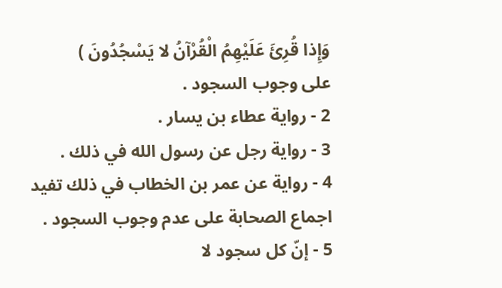وَإِذا قُرِئَ عَلَيْهِمُ الْقُرْآنُ لا يَسْجُدُونَ )
على وجوب السجود .
2 - رواية عطاء بن يسار .
3 - رواية رجل عن رسول الله في ذلك .
4 - رواية عن عمر بن الخطاب في ذلك تفيد اجماع الصحابة على عدم وجوب السجود .
5 - إنّ كل سجود لا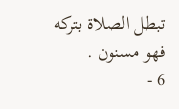تبطل الصلاة بتركه فهو مسنون .
6 -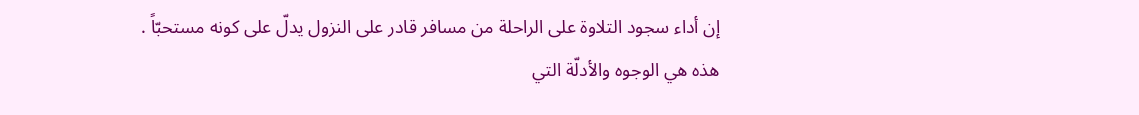إن أداء سجود التلاوة على الراحلة من مسافر قادر على النزول يدلّ على كونه مستحبّاً .
هذه هي الوجوه والأدلّة التي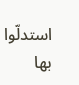استدلّوا بها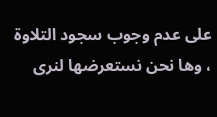على عدم وجوب سجود التلاوة ، وها نحن نستعرضها لنرى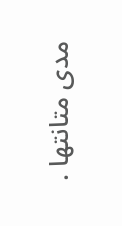مدى متانتها .